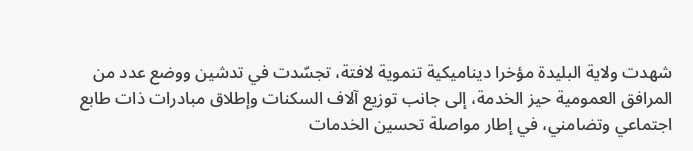شهدت ولاية البليدة مؤخرا ديناميكية تنموية لافتة، تجسّدت في تدشين ووضع عدد من المرافق العمومية حيز الخدمة، إلى جانب توزيع آلاف السكنات وإطلاق مبادرات ذات طابع اجتماعي وتضامني، في إطار مواصلة تحسين الخدمات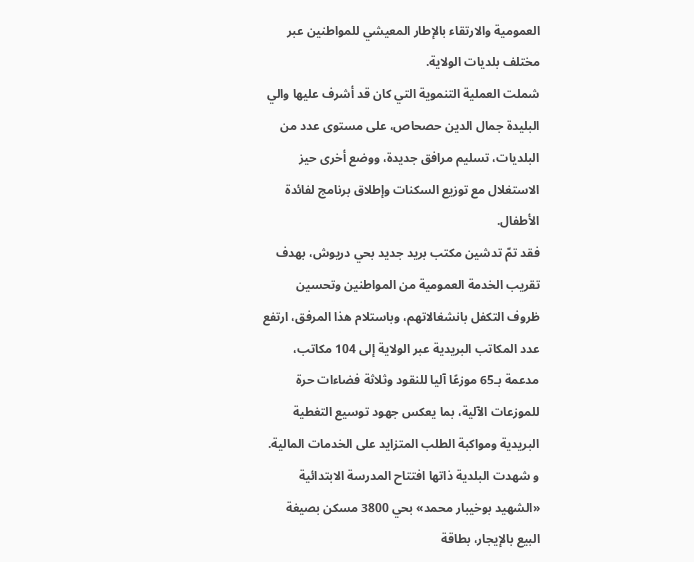العمومية والارتقاء بالإطار المعيشي للمواطنين عبر مختلف بلديات الولاية.
شملت العملية التنموية التي كان قد أشرف عليها والي البليدة جمال الدين حصحاص، على مستوى عدد من البلديات، تسليم مرافق جديدة، ووضع أخرى حيز الاستغلال مع توزيع السكنات وإطلاق برنامج لفائدة الأطفال.
فقد تمّ تدشين مكتب بريد جديد بحي دريوش، بهدف تقريب الخدمة العمومية من المواطنين وتحسين ظروف التكفل بانشغالاتهم، وباستلام هذا المرفق، ارتفع عدد المكاتب البريدية عبر الولاية إلى 104 مكاتب، مدعمة بـ65 موزعًا آليا للنقود وثلاثة فضاءات حرة للموزعات الآلية، بما يعكس جهود توسيع التغطية البريدية ومواكبة الطلب المتزايد على الخدمات المالية.
و شهدت البلدية ذاتها افتتاح المدرسة الابتدائية «الشهيد بوخيبار محمد» بحي 3800 مسكن بصيغة البيع بالإيجار، بطاقة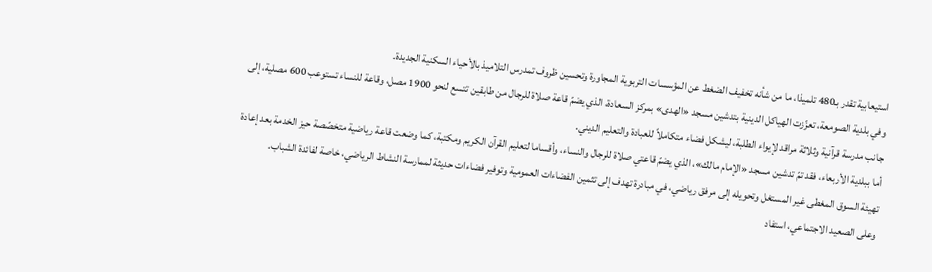استيعابية تقدر بـ480 تلميذا، ما من شأنه تخفيف الضغط عن المؤسسات التربوية المجاورة وتحسين ظروف تمدرس التلاميذ بالأحياء السكنية الجديدة.
وفي بلدية الصومعة، تعزّزت الهياكل الدينية بتدشين مسجد «الهدى» بمركز السعادة، الذي يضمّ قاعة صلاة للرجال من طابقين تتسع لنحو 1900 مصل، وقاعة للنساء تستوعب 600 مصلية، إلى جانب مدرسة قرآنية وثلاثة مراقد لإيواء الطلبة، ليشكل فضاء متكاملاً للعبادة والتعليم الديني.
أما ببلدية الأربعاء، فقد تمّ تدشين مسجد «الإمام مالك»، الذي يضمّ قاعتي صلاة للرجال والنساء، وأقساما لتعليم القرآن الكريم ومكتبة، كما وضعت قاعة رياضية متخصّصة حيز الخدمة بعد إعادة تهيئة السوق المغطى غير المستغل وتحويله إلى مرفق رياضي، في مبادرة تهدف إلى تثمين الفضاءات العمومية وتوفير فضاءات حديثة لممارسة النشاط الرياضي، خاصة لفائدة الشباب.
وعلى الصعيد الاجتماعي، استفاد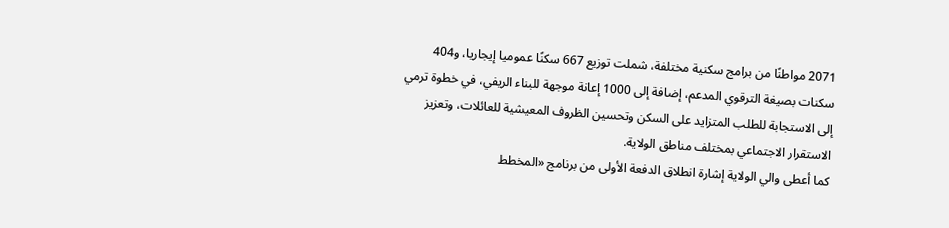2071 مواطنًا من برامج سكنية مختلفة، شملت توزيع 667 سكنًا عموميا إيجاريا، و404 سكنات بصيغة الترقوي المدعم، إضافة إلى 1000 إعانة موجهة للبناء الريفي، في خطوة ترمي إلى الاستجابة للطلب المتزايد على السكن وتحسين الظروف المعيشية للعائلات، وتعزيز الاستقرار الاجتماعي بمختلف مناطق الولاية.
كما أعطى والي الولاية إشارة انطلاق الدفعة الأولى من برنامج «المخطط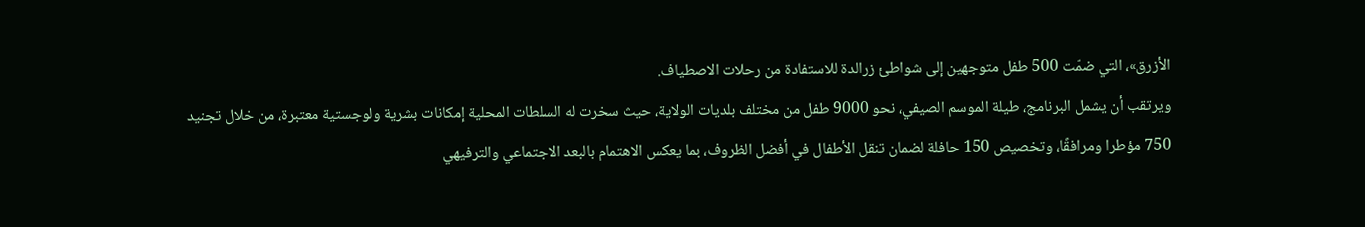الأزرق»، التي ضمّت 500 طفل متوجهين إلى شواطئ زرالدة للاستفادة من رحلات الاصطياف.
ويرتقب أن يشمل البرنامج، طيلة الموسم الصيفي، نحو 9000 طفل من مختلف بلديات الولاية، حيث سخرت له السلطات المحلية إمكانات بشرية ولوجستية معتبرة، من خلال تجنيد 750 مؤطرا ومرافقًا، وتخصيص 150 حافلة لضمان تنقل الأطفال في أفضل الظروف، بما يعكس الاهتمام بالبعد الاجتماعي والترفيهي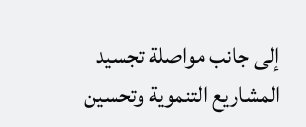إلى جانب مواصلة تجسيد المشاريع التنموية وتحسين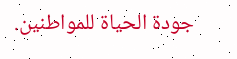جودة الحياة للمواطنين.